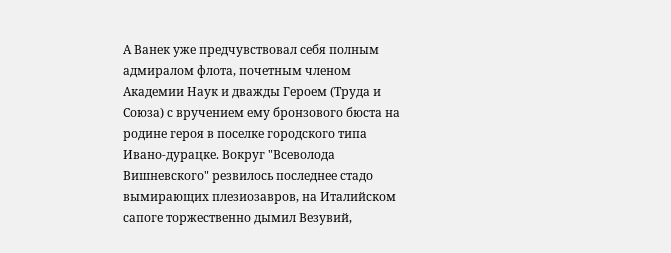А Ванек уже предчувствовал себя полным адмиралом флота, почетным членом Академии Наук и дважды Героем (Труда и Союза) с вручением ему бронзового бюста на родине героя в поселке городского типа Ивано-дурацке. Вокруг "Всеволода Вишневского" резвилось последнее стадо вымирающих плезиозавров, на Италийском сапоге торжественно дымил Везувий,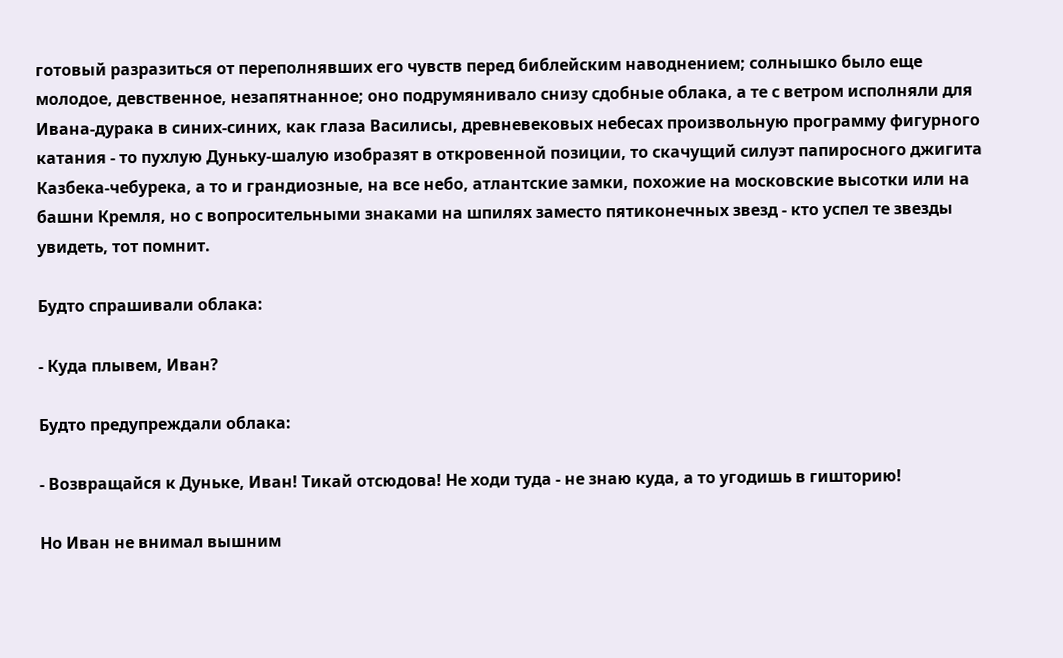готовый разразиться от переполнявших его чувств перед библейским наводнением; солнышко было еще молодое, девственное, незапятнанное; оно подрумянивало снизу сдобные облака, а те с ветром исполняли для Ивана-дурака в синих-синих, как глаза Василисы, древневековых небесах произвольную программу фигурного катания - то пухлую Дуньку-шалую изобразят в откровенной позиции, то скачущий силуэт папиросного джигита Казбека-чебурека, а то и грандиозные, на все небо, атлантские замки, похожие на московские высотки или на башни Кремля, но с вопросительными знаками на шпилях заместо пятиконечных звезд - кто успел те звезды увидеть, тот помнит.

Будто спрашивали облака:

- Куда плывем, Иван?

Будто предупреждали облака:

- Возвращайся к Дуньке, Иван! Тикай отсюдова! Не ходи туда - не знаю куда, а то угодишь в гишторию!

Но Иван не внимал вышним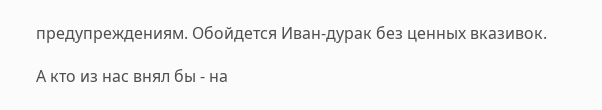предупреждениям. Обойдется Иван-дурак без ценных вказивок.

А кто из нас внял бы - на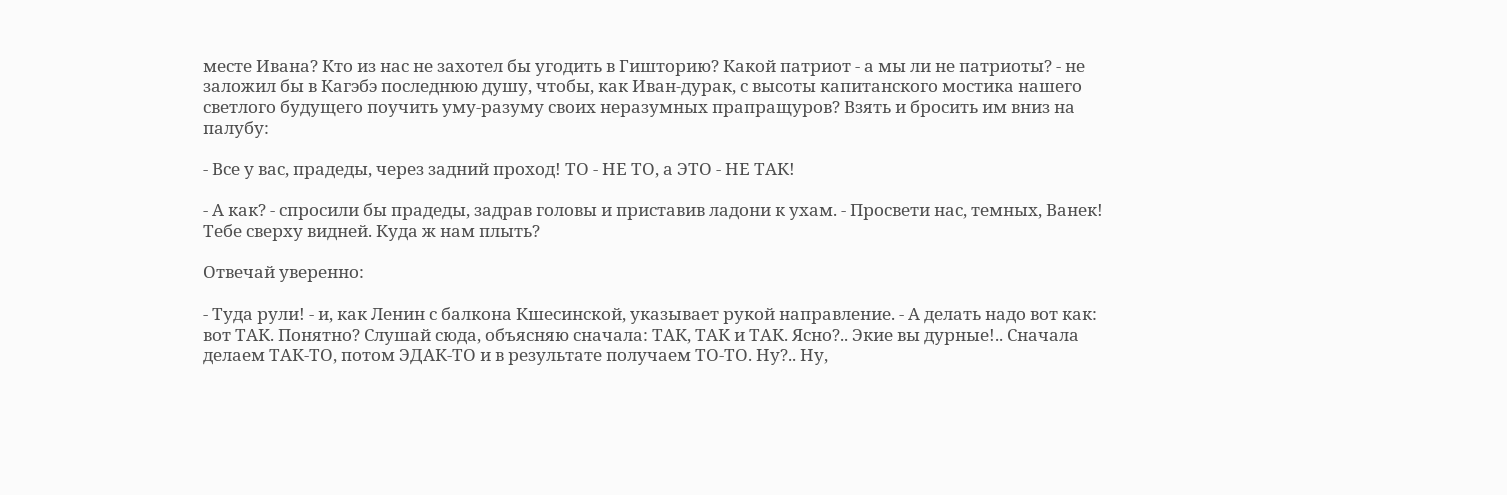месте Ивана? Кто из нас не захотел бы угодить в Гишторию? Какой патриот - а мы ли не патриоты? - не заложил бы в Кагэбэ последнюю душу, чтобы, как Иван-дурак, с высоты капитанского мостика нашего светлого будущего поучить уму-разуму своих неразумных прапращуров? Взять и бросить им вниз на палубу:

- Все у вас, прадеды, через задний проход! ТО - НЕ ТО, а ЭТО - НЕ ТАК!

- А как? - спросили бы прадеды, задрав головы и приставив ладони к ухам. - Просвети нас, темных, Ванек! Тебе сверху видней. Куда ж нам плыть?

Отвечай уверенно:

- Туда рули! - и, как Ленин с балкона Кшесинской, указывает рукой направление. - А делать надо вот как: вот ТАК. Понятно? Слушай сюда, объясняю сначала: ТАК, ТАК и ТАК. Ясно?.. Экие вы дурные!.. Сначала делаем ТАК-ТО, потом ЭДАК-ТО и в результате получаем ТО-ТО. Ну?.. Ну,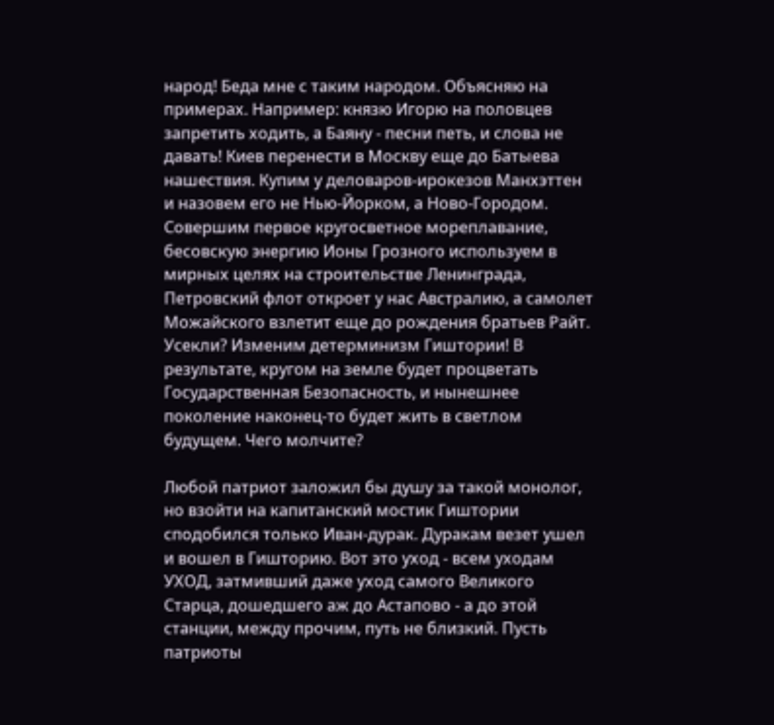народ! Беда мне с таким народом. Объясняю на примерах. Например: князю Игорю на половцев запретить ходить, а Баяну - песни петь, и слова не давать! Киев перенести в Москву еще до Батыева нашествия. Купим у деловаров-ирокезов Манхэттен и назовем его не Нью-Йорком, а Ново-Городом. Совершим первое кругосветное мореплавание, бесовскую энергию Ионы Грозного используем в мирных целях на строительстве Ленинграда, Петровский флот откроет у нас Австралию, а самолет Можайского взлетит еще до рождения братьев Райт. Усекли? Изменим детерминизм Гиштории! В результате, кругом на земле будет процветать Государственная Безопасность, и нынешнее поколение наконец-то будет жить в светлом будущем. Чего молчите?

Любой патриот заложил бы душу за такой монолог, но взойти на капитанский мостик Гиштории сподобился только Иван-дурак. Дуракам везет ушел и вошел в Гишторию. Вот это уход - всем уходам УХОД, затмивший даже уход самого Великого Старца, дошедшего аж до Астапово - а до этой станции, между прочим, путь не близкий. Пусть патриоты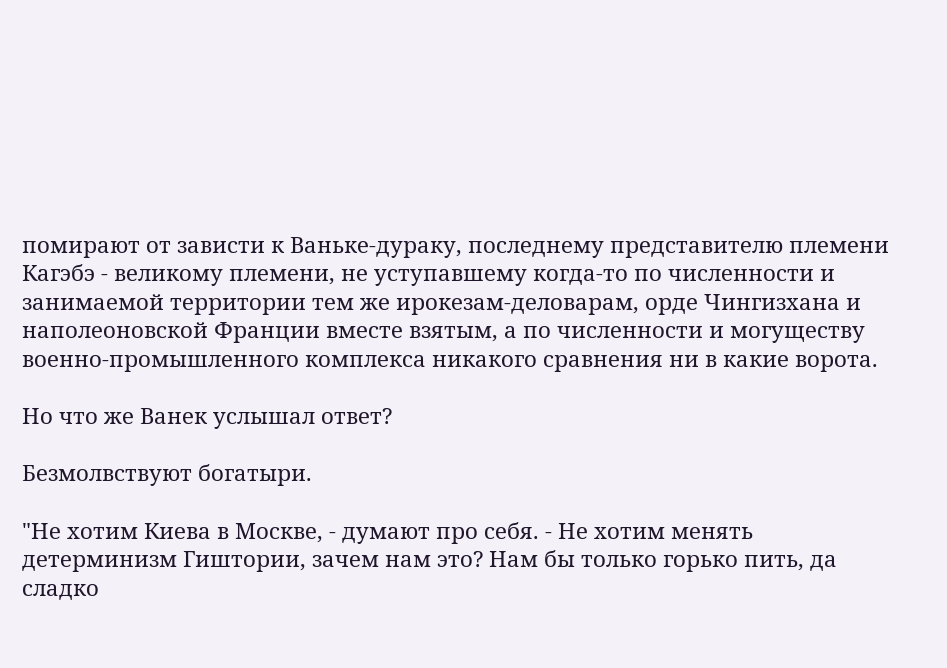помирают от зависти к Ваньке-дураку, последнему представителю племени Кагэбэ - великому племени, не уступавшему когда-то по численности и занимаемой территории тем же ирокезам-деловарам, орде Чингизхана и наполеоновской Франции вместе взятым, а по численности и могуществу военно-промышленного комплекса никакого сравнения ни в какие ворота.

Но что же Ванек услышал ответ?

Безмолвствуют богатыри.

"Не хотим Киева в Москве, - думают про себя. - Не хотим менять детерминизм Гиштории, зачем нам это? Нам бы только горько пить, да сладко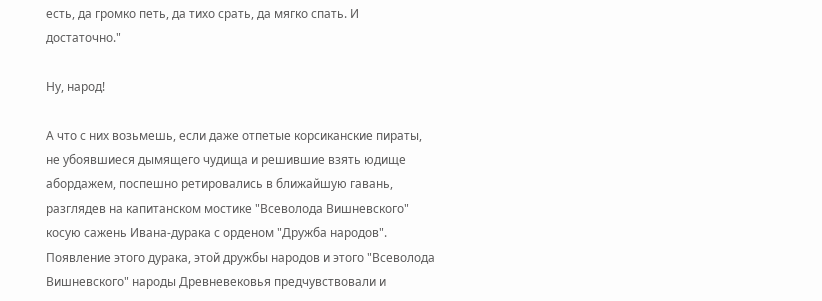есть, да громко петь, да тихо срать, да мягко спать. И достаточно."

Ну, народ!

А что с них возьмешь, если даже отпетые корсиканские пираты, не убоявшиеся дымящего чудища и решившие взять юдище абордажем, поспешно ретировались в ближайшую гавань, разглядев на капитанском мостике "Всеволода Вишневского" косую сажень Ивана-дурака с орденом "Дружба народов". Появление этого дурака, этой дружбы народов и этого "Всеволода Вишневского" народы Древневековья предчувствовали и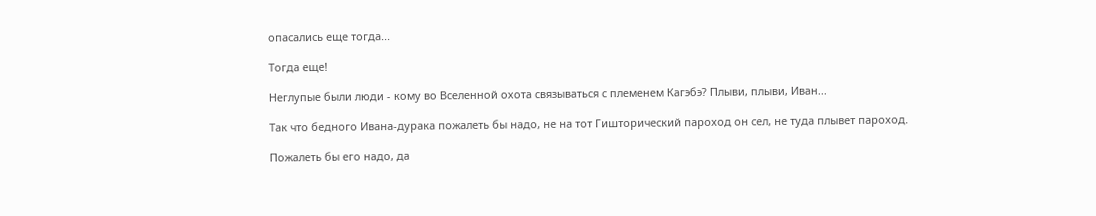опасались еще тогда...

Тогда еще!

Неглупые были люди - кому во Вселенной охота связываться с племенем Кагэбэ? Плыви, плыви, Иван...

Так что бедного Ивана-дурака пожалеть бы надо, не на тот Гишторический пароход он сел, не туда плывет пароход.

Пожалеть бы его надо, да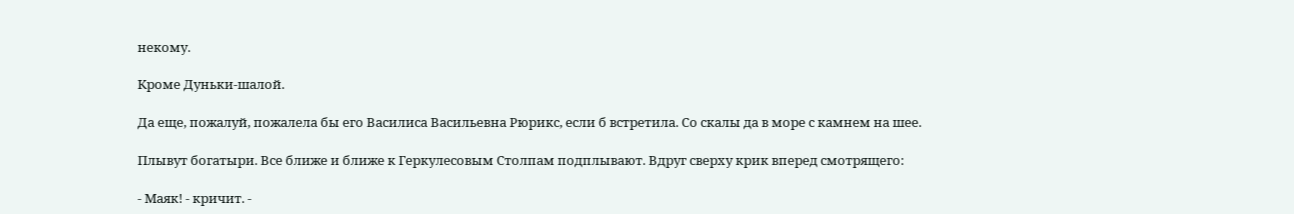некому.

Кроме Дуньки-шалой.

Да еще, пожалуй, пожалела бы его Василиса Васильевна Рюрикс, если б встретила. Со скалы да в море с камнем на шее.

Плывут богатыри. Все ближе и ближе к Геркулесовым Столпам подплывают. Вдруг сверху крик вперед смотрящего:

- Маяк! - кричит. -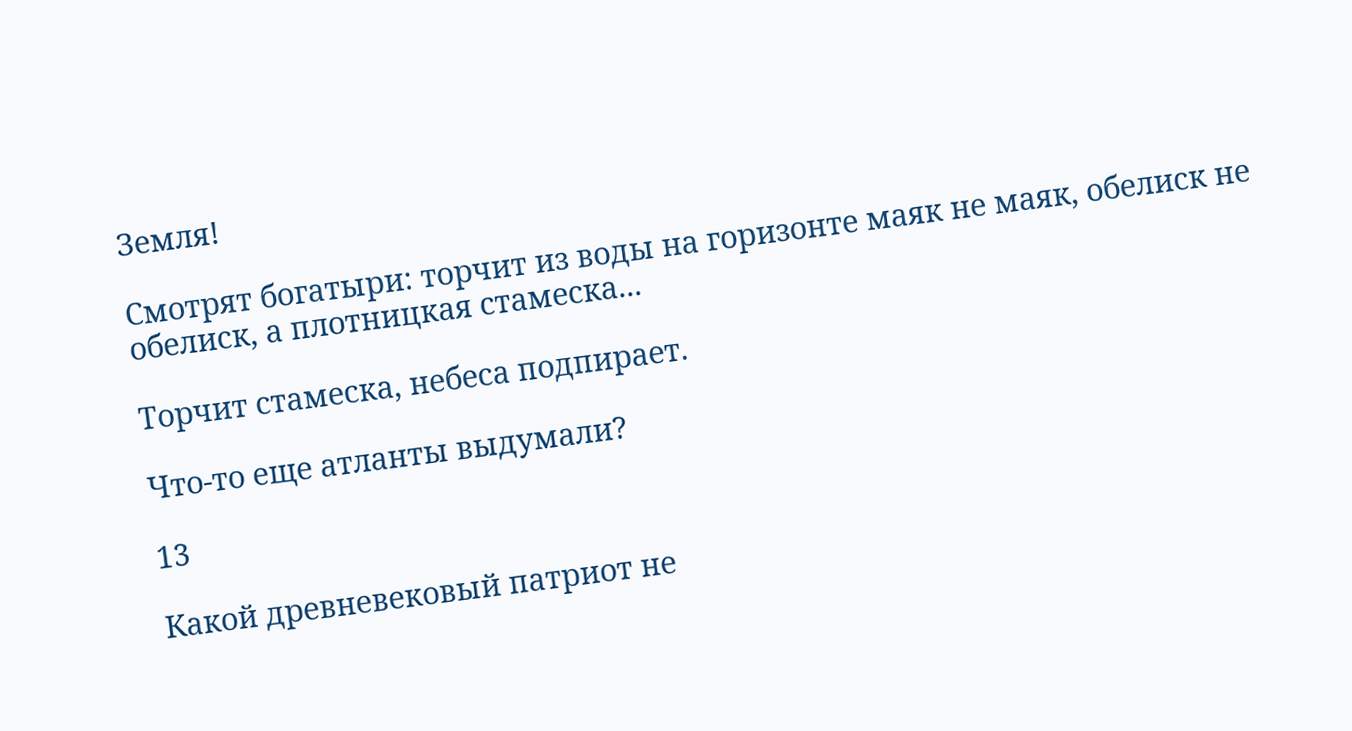Земля!

Смотрят богатыри: торчит из воды на горизонте маяк не маяк, обелиск не обелиск, а плотницкая стамеска...

Торчит стамеска, небеса подпирает.

Что-то еще атланты выдумали?

13

Какой древневековый патриот не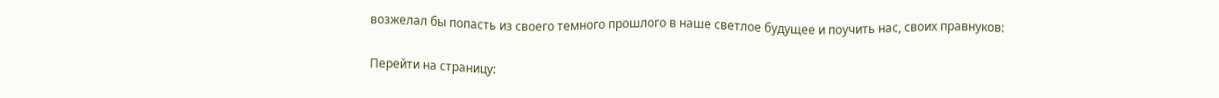возжелал бы попасть из своего темного прошлого в наше светлое будущее и поучить нас, своих правнуков:

Перейти на страницу: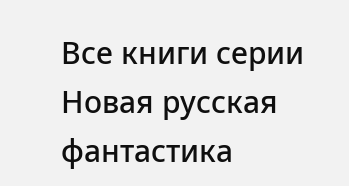Все книги серии Новая русская фантастика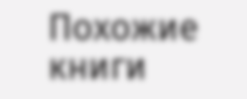Похожие книги